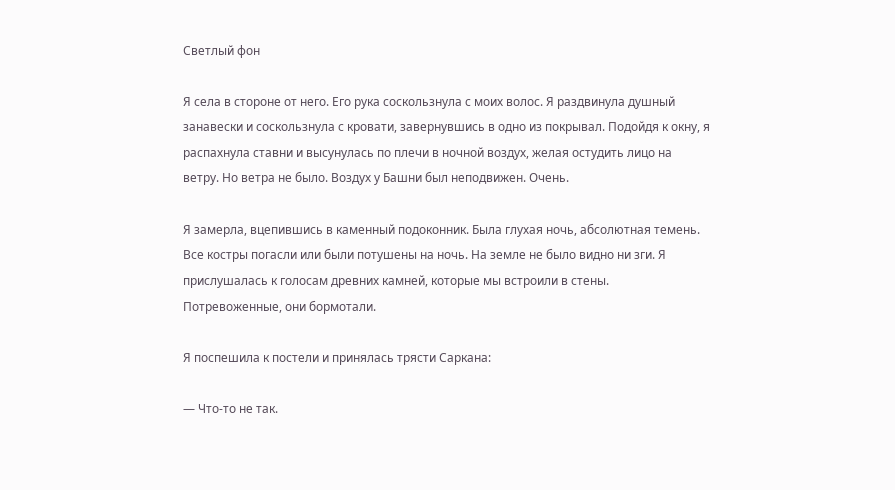Светлый фон

Я села в стороне от него. Его рука соскользнула с моих волос. Я раздвинула душный занавески и соскользнула с кровати, завернувшись в одно из покрывал. Подойдя к окну, я распахнула ставни и высунулась по плечи в ночной воздух, желая остудить лицо на ветру. Но ветра не было. Воздух у Башни был неподвижен. Очень.

Я замерла, вцепившись в каменный подоконник. Была глухая ночь, абсолютная темень. Все костры погасли или были потушены на ночь. На земле не было видно ни зги. Я прислушалась к голосам древних камней, которые мы встроили в стены. Потревоженные, они бормотали.

Я поспешила к постели и принялась трясти Саркана:

— Что-то не так.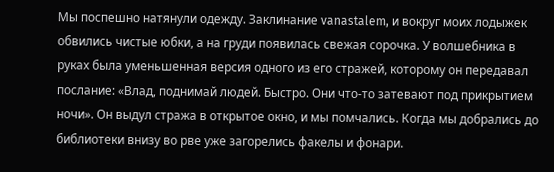Мы поспешно натянули одежду. Заклинание vanastalem, и вокруг моих лодыжек обвились чистые юбки, а на груди появилась свежая сорочка. У волшебника в руках была уменьшенная версия одного из его стражей, которому он передавал послание: «Влад, поднимай людей. Быстро. Они что-то затевают под прикрытием ночи». Он выдул стража в открытое окно, и мы помчались. Когда мы добрались до библиотеки внизу во рве уже загорелись факелы и фонари.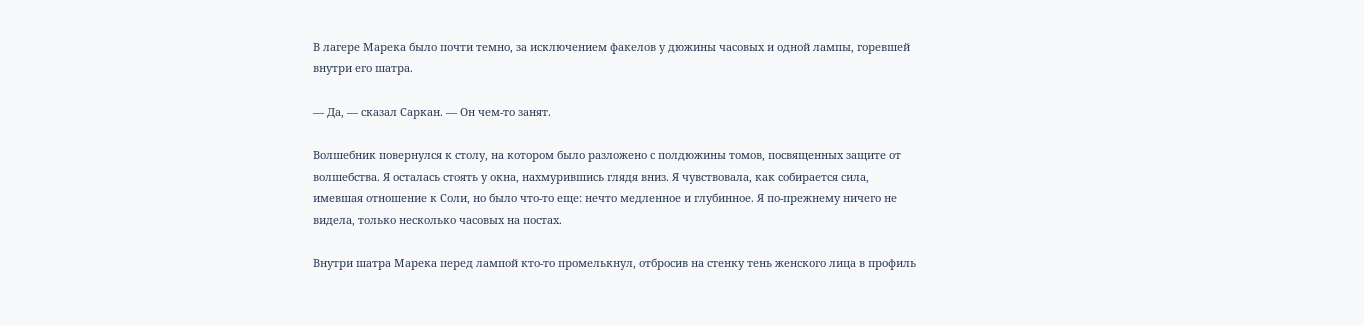В лагере Марека было почти темно, за исключением факелов у дюжины часовых и одной лампы, горевшей внутри его шатра.

— Да, — сказал Саркан. — Он чем-то занят.

Волшебник повернулся к столу, на котором было разложено с полдюжины томов, посвященных защите от волшебства. Я осталась стоять у окна, нахмурившись глядя вниз. Я чувствовала, как собирается сила, имевшая отношение к Соли, но было что-то еще: нечто медленное и глубинное. Я по-прежнему ничего не видела, только несколько часовых на постах.

Внутри шатра Марека перед лампой кто-то промелькнул, отбросив на стенку тень женского лица в профиль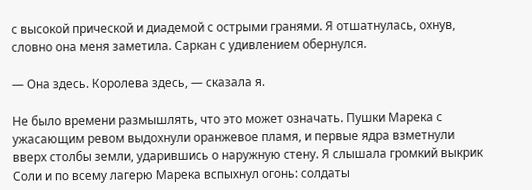с высокой прической и диадемой с острыми гранями. Я отшатнулась, охнув, словно она меня заметила. Саркан с удивлением обернулся.

— Она здесь. Королева здесь, — сказала я.

Не было времени размышлять, что это может означать. Пушки Марека с ужасающим ревом выдохнули оранжевое пламя, и первые ядра взметнули вверх столбы земли, ударившись о наружную стену. Я слышала громкий выкрик Соли и по всему лагерю Марека вспыхнул огонь: солдаты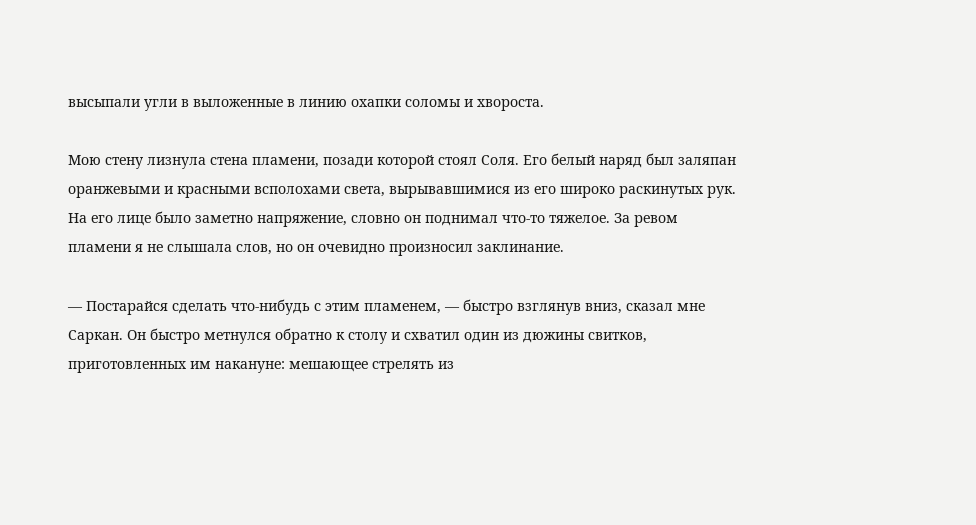высыпали угли в выложенные в линию охапки соломы и хвороста.

Мою стену лизнула стена пламени, позади которой стоял Соля. Его белый наряд был заляпан оранжевыми и красными всполохами света, вырывавшимися из его широко раскинутых рук. На его лице было заметно напряжение, словно он поднимал что-то тяжелое. За ревом пламени я не слышала слов, но он очевидно произносил заклинание.

— Постарайся сделать что-нибудь с этим пламенем, — быстро взглянув вниз, сказал мне Саркан. Он быстро метнулся обратно к столу и схватил один из дюжины свитков, приготовленных им накануне: мешающее стрелять из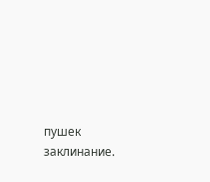пушек заклинание.